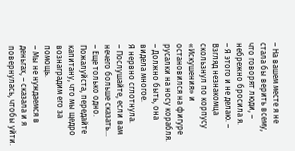– На вашем месте я не стала бы верить всему, что говорят люди, – небрежно бросила я.
– Я этого и не делаю. – Взгляд незнакомца скользнул по корпусу «Искушения» и остановился на фигуре русалки на носу корабля. – Должно быть, она видела многое.
Я нервно сглотнула.
– Послушайте, если вам нечего больше сказать…
– Еще только одно. Пожалуйста, передайте капитану, что мы щедро вознаградим его за помощь.
– Мы не нуждаемся в деньгах, – сказала и я повернулась, чтобы уйти.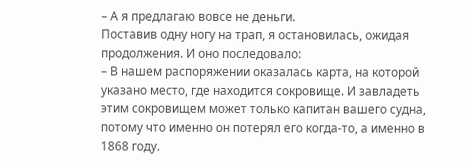– А я предлагаю вовсе не деньги.
Поставив одну ногу на трап, я остановилась, ожидая продолжения. И оно последовало:
– В нашем распоряжении оказалась карта, на которой указано место, где находится сокровище. И завладеть этим сокровищем может только капитан вашего судна, потому что именно он потерял его когда-то, а именно в 1868 году.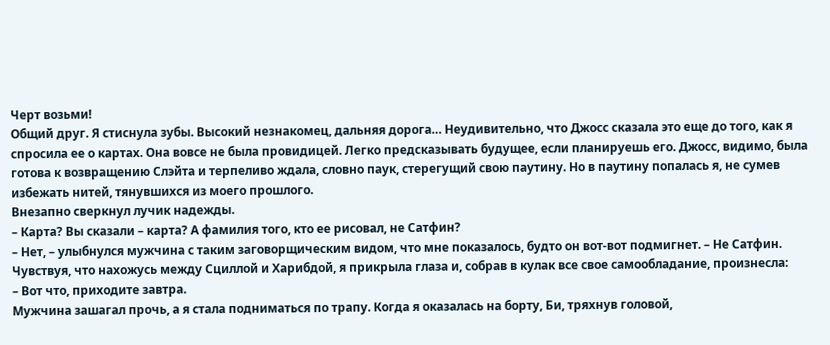Черт возьми!
Общий друг. Я стиснула зубы. Высокий незнакомец, дальняя дорога… Неудивительно, что Джосс сказала это еще до того, как я спросила ее о картах. Она вовсе не была провидицей. Легко предсказывать будущее, если планируешь его. Джосс, видимо, была готова к возвращению Слэйта и терпеливо ждала, словно паук, стерегущий свою паутину. Но в паутину попалась я, не сумев избежать нитей, тянувшихся из моего прошлого.
Внезапно сверкнул лучик надежды.
– Карта? Вы сказали – карта? А фамилия того, кто ее рисовал, не Сатфин?
– Нет, – улыбнулся мужчина с таким заговорщическим видом, что мне показалось, будто он вот-вот подмигнет. – Не Сатфин.
Чувствуя, что нахожусь между Сциллой и Харибдой, я прикрыла глаза и, собрав в кулак все свое самообладание, произнесла:
– Вот что, приходите завтра.
Мужчина зашагал прочь, а я стала подниматься по трапу. Когда я оказалась на борту, Би, тряхнув головой,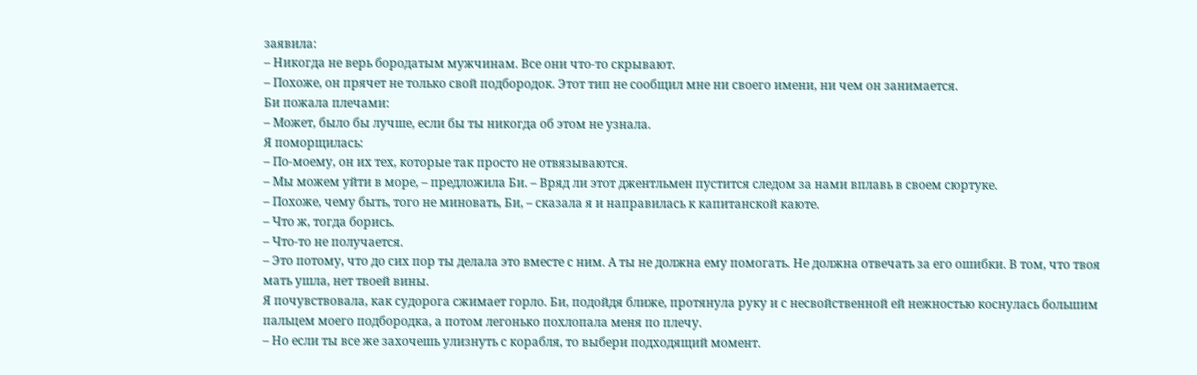заявила:
– Никогда не верь бородатым мужчинам. Все они что-то скрывают.
– Похоже, он прячет не только свой подбородок. Этот тип не сообщил мне ни своего имени, ни чем он занимается.
Би пожала плечами:
– Может, было бы лучше, если бы ты никогда об этом не узнала.
Я поморщилась:
– По-моему, он их тех, которые так просто не отвязываются.
– Мы можем уйти в море, – предложила Би. – Вряд ли этот джентльмен пустится следом за нами вплавь в своем сюртуке.
– Похоже, чему быть, того не миновать, Би, – сказала я и направилась к капитанской каюте.
– Что ж, тогда борись.
– Что-то не получается.
– Это потому, что до сих пор ты делала это вместе с ним. А ты не должна ему помогать. Не должна отвечать за его ошибки. В том, что твоя мать ушла, нет твоей вины.
Я почувствовала, как судорога сжимает горло. Би, подойдя ближе, протянула руку и с несвойственной ей нежностью коснулась большим пальцем моего подбородка, а потом легонько похлопала меня по плечу.
– Но если ты все же захочешь улизнуть с корабля, то выбери подходящий момент.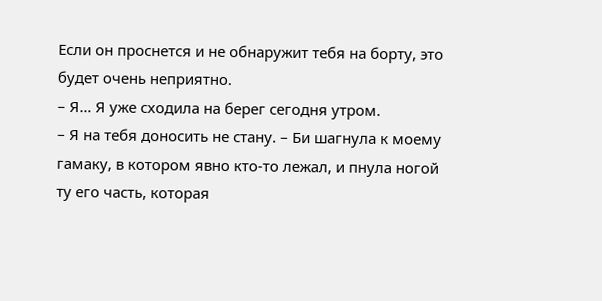Если он проснется и не обнаружит тебя на борту, это будет очень неприятно.
– Я… Я уже сходила на берег сегодня утром.
– Я на тебя доносить не стану. – Би шагнула к моему гамаку, в котором явно кто-то лежал, и пнула ногой ту его часть, которая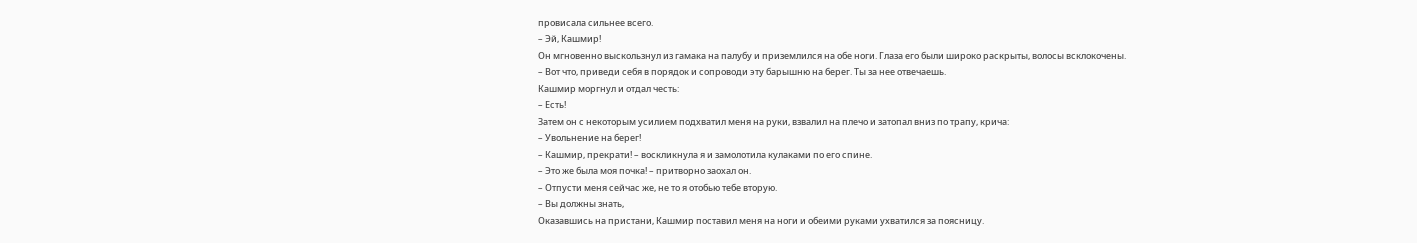провисала сильнее всего.
– Эй, Кашмир!
Он мгновенно выскользнул из гамака на палубу и приземлился на обе ноги. Глаза его были широко раскрыты, волосы всклокочены.
– Вот что, приведи себя в порядок и сопроводи эту барышню на берег. Ты за нее отвечаешь.
Кашмир моргнул и отдал честь:
– Есть!
Затем он с некоторым усилием подхватил меня на руки, взвалил на плечо и затопал вниз по трапу, крича:
– Увольнение на берег!
– Кашмир, прекрати! – воскликнула я и замолотила кулаками по его спине.
– Это же была моя почка! – притворно заохал он.
– Отпусти меня сейчас же, не то я отобью тебе вторую.
– Вы должны знать,
Оказавшись на пристани, Кашмир поставил меня на ноги и обеими руками ухватился за поясницу.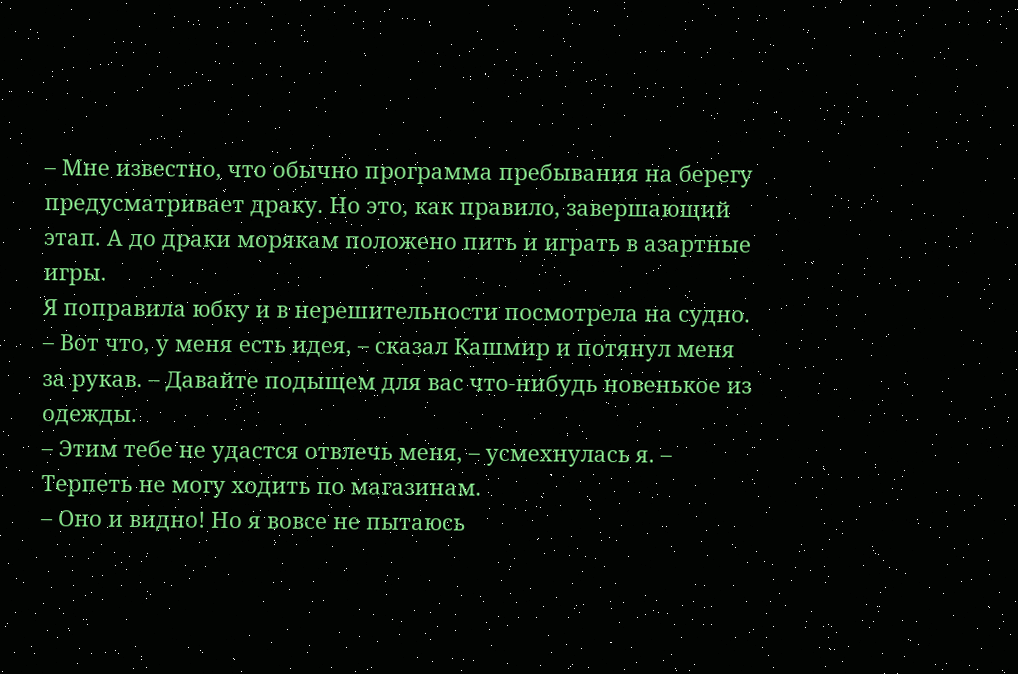– Мне известно, что обычно программа пребывания на берегу предусматривает драку. Но это, как правило, завершающий этап. А до драки морякам положено пить и играть в азартные игры.
Я поправила юбку и в нерешительности посмотрела на судно.
– Вот что, у меня есть идея, – сказал Кашмир и потянул меня за рукав. – Давайте подыщем для вас что-нибудь новенькое из одежды.
– Этим тебе не удастся отвлечь меня, – усмехнулась я. – Терпеть не могу ходить по магазинам.
– Оно и видно! Но я вовсе не пытаюсь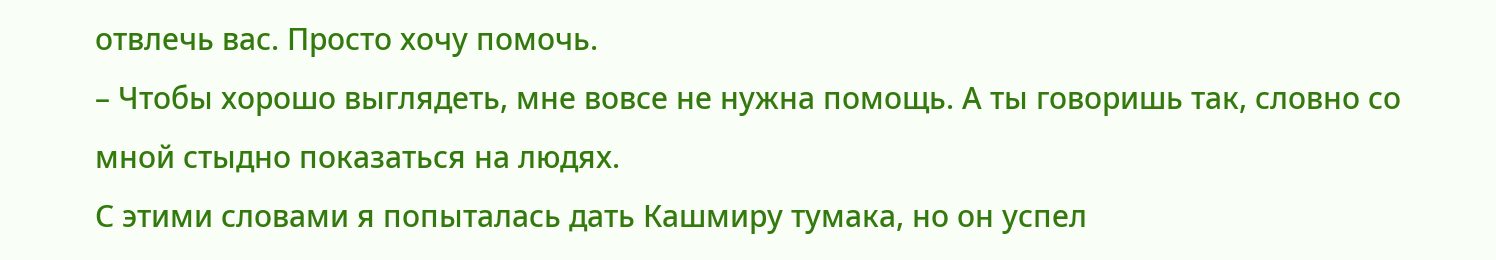отвлечь вас. Просто хочу помочь.
– Чтобы хорошо выглядеть, мне вовсе не нужна помощь. А ты говоришь так, словно со мной стыдно показаться на людях.
С этими словами я попыталась дать Кашмиру тумака, но он успел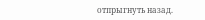отпрыгнуть назад.